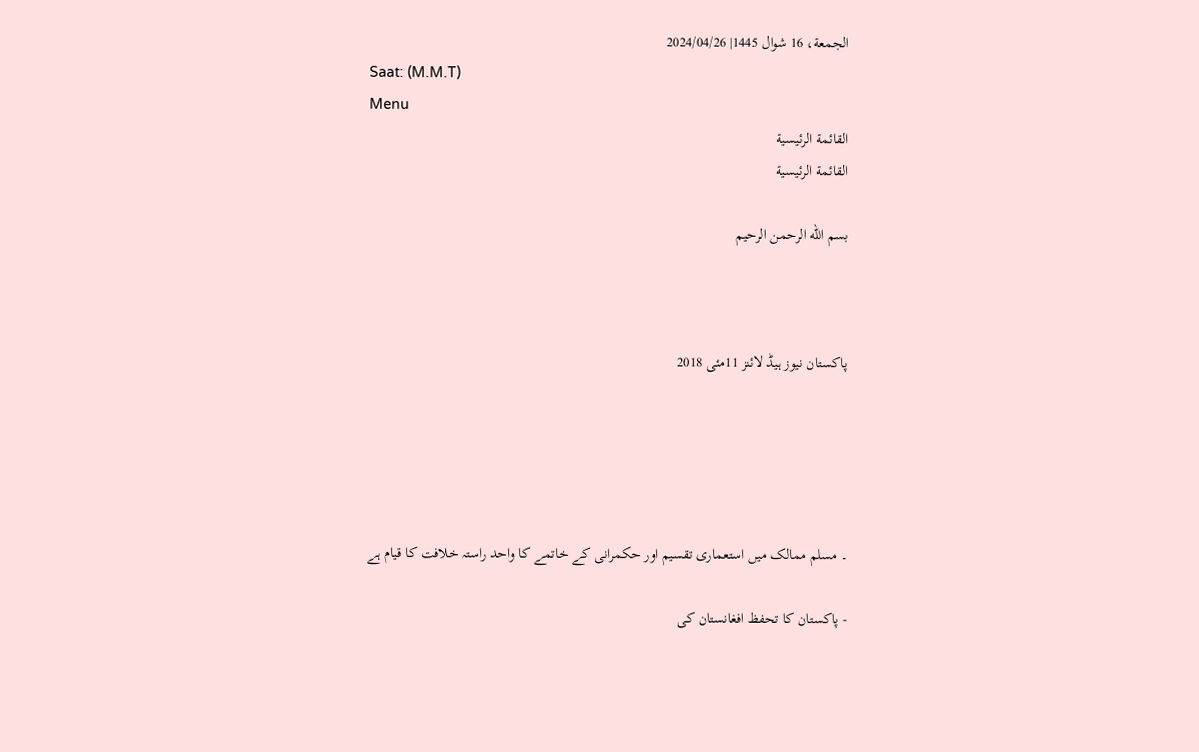الجمعة، 16 شوال 1445| 2024/04/26
Saat: (M.M.T)
Menu
القائمة الرئيسية
القائمة الرئيسية

بسم الله الرحمن الرحيم



پاکستان نیوز ہیڈ لائنز 11مئی 2018





۔ مسلم ممالک میں استعماری تقسیم اور حکمرانی کے خاتمے کا واحد راستہ خلافت کا قیام ہے

- پاکستان کا تحفظ افغانستان کی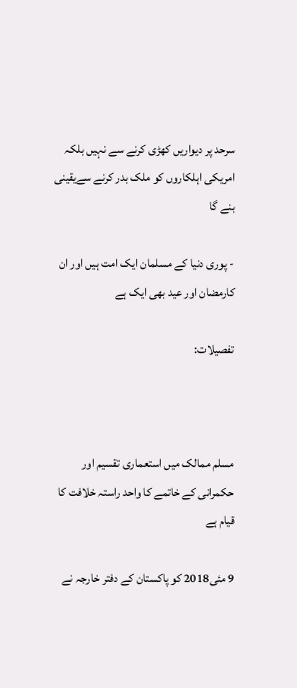سرحد پر دیواریں کھڑی کرنے سے نہیں بلکہ امریکی اہلکاروں کو ملک بدر کرنے سےیقینی  بنے گا

- پوری دنیا کے مسلمان ایک امت ہیں اور ان کارمضان اور عید بھی ایک ہے

تفصیلات:



مسلم ممالک میں استعماری تقسیم اور حکمرانی کے خاتمے کا واحد راستہ خلافت کا قیام ہے

9 مئی2018 کو پاکستان کے دفتر خارجہ نے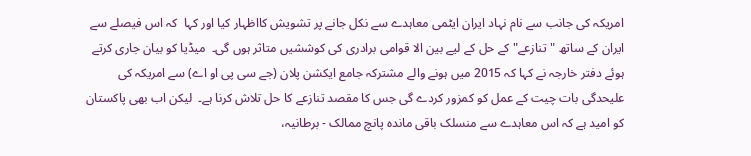امریکہ کی جانب سے نام نہاد ایران ایٹمی معاہدے سے نکل جانے پر تشویش کااظہار کیا اور کہا  کہ اس فیصلے سے ایران کے ساتھ "تنازعے" کے حل کے لیے بین الا قوامی برادری کی کوششیں متاثر ہوں گی۔  میڈیا کو بیان جاری کرتے ہوئے دفتر خارجہ نے کہا کہ 2015 میں ہونے والے مشترکہ جامع ایکشن پلان (جے سی پی او اے) سے امریکہ کی علیحدگی بات چیت کے عمل کو کمزور کردے گی جس کا مقصد تنازعے کا حل تلاش کرنا ہے۔  لیکن اب بھی پاکستان کو امید ہے کہ اس معاہدے سے منسلک باقی ماندہ پانچ ممالک - برطانیہ،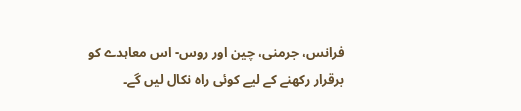فرانس، جرمنی، چین اور روس- اس معاہدے کو برقرار رکھنے کے لیے کوئی راہ نکال لیں گے۔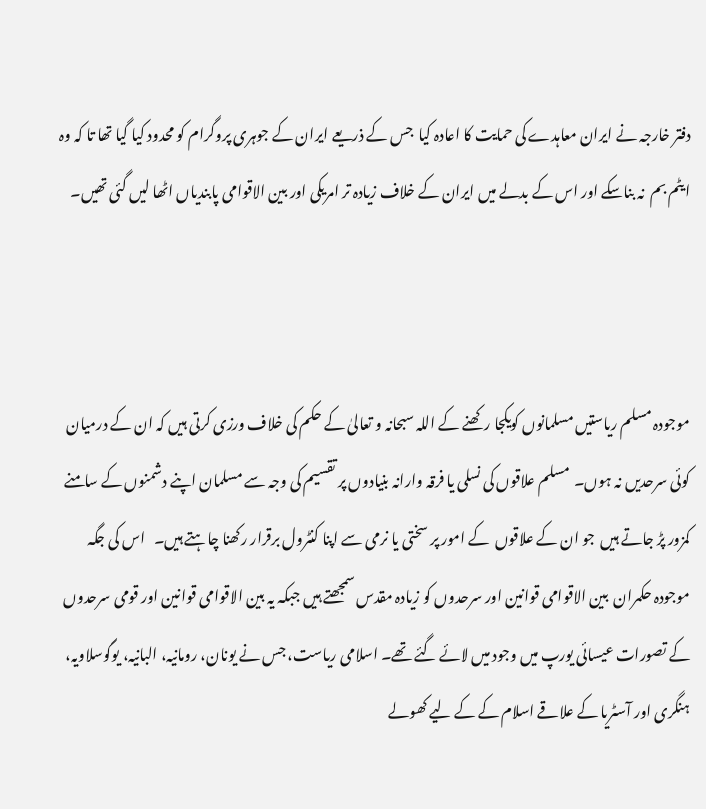دفتر خارجہ نے ایران معاہدے کی حمایت کا اعادہ کیا  جس کے ذریعے ایران کے جوہری پروگرام کو محدود کیا گیا تھا تا کہ وہ ایٹم بم  نہ بناسکے اور اس کے بدلے میں ایران کے خلاف زیادہ تر امریکی اور بین الاقوامی پابندیاں اٹھا لیں گئی تھیں۔



موجودہ مسلم ریاستیں مسلمانوں کویکجا رکھنے کے اللہ سبحانہ و تعالیٰ کے حکم کی خلاف ورزی کرتی ہیں کہ ان کے درمیان کوئی سرحدیں نہ ہوں۔  مسلم علاقوں کی نسلی یا فرقہ وارانہ بنیادوں پر تقسیم کی وجہ سے مسلمان اپنے دشمنوں کے سامنے کمزور پڑ جاتے ہیں  جو ان کے علاقوں  کے امور پر سختی یا نرمی سے اپنا کنٹرول برقرار رکھنا چاہتے ہیں۔   اس کی جگہ موجودہ حکمران  بین الاقوامی قوانین اور سرحدوں کو زیادہ مقدس سمجھتے ہیں جبکہ یہ بین الاقوامی قوانین اور قومی سرحدوں کے تصورات عیسائی یورپ میں وجود میں لائے گئے تھے۔ اسلامی ریاست، جس نے یونان، رومانیہ، البانیہ، یوگوسلاویہ، ہنگری اور آسٹریا کے علاقے اسلام کے کے لیے کھولے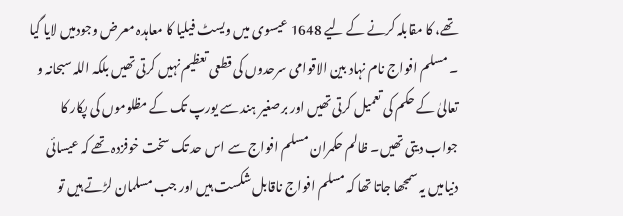تھے، کا مقابلہ کرنے کے لیے 1648 عیسوی میں ویسٹ فیلیا کا معاہدہ معرض وجودمیں لایا گیا ۔ مسلم افواج نام نہاد بین الاقوامی سرحدوں کی قطعی تعظیم نہیں کرتی تھیں بلکہ اللہ سبحانہ و تعالیٰ کے حکم کی تعمیل کرتی تھیں اور برصغیر ہند سے یورپ تک کے مظلوموں کی پکار کا جواب دیتی تھیں۔ ظالم حکمران مسلم افواج سے اس حد تک سخت خوفزدہ تھے کہ عیسائی دنیامیں یہ سمجھا جاتا تھا کہ مسلم افواج ناقابل شکست ہیں اور جب مسلمان لڑتے ہیں تو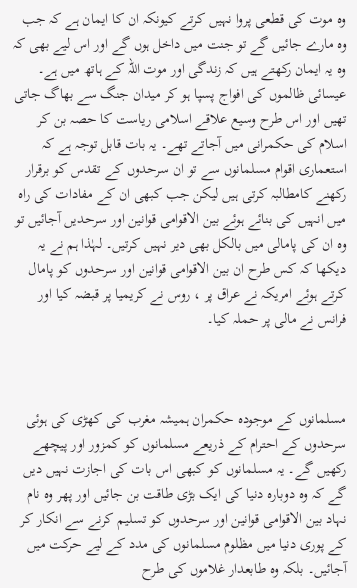وہ موت کی قطعی پروا نہیں کرتے کیونکہ ان کا ایمان ہے کہ جب وہ مارے جائیں گے تو جنت میں داخل ہوں گے اور اس لیے بھی کہ وہ یہ ایمان رکھتے ہیں کہ زندگی اور موت اللہ کے ہاتھ میں ہے۔ عیسائی ظالموں کی افواج پسپا ہو کر میدان جنگ سے بھاگ جاتی تھیں اور اس طرح وسیع علاقے اسلامی ریاست کا حصہ بن کر اسلام کی حکمرانی میں آجاتے تھے۔ یہ بات قابل توجہ ہے کہ استعماری اقوام مسلمانوں سے تو ان سرحدوں کے تقدس کو برقرار رکھنے کامطالبہ کرتی ہیں لیکن جب کبھی ان کے مفادات کی راہ میں انہیں کی بنائے ہوئے بین الاقوامی قوانین اور سرحدیں آجائیں تو وہ ان کی پامالی میں بالکل بھی دیر نہیں کرتیں۔ لہٰذا ہم نے یہ دیکھا کہ کس طرح ان بین الاقوامی قوانین اور سرحدوں کو پامال کرتے ہوئے امریکہ نے عراق پر ، روس نے کریمیا پر قبضہ کیا اور فرانس نے مالی پر حملہ کیا۔



مسلمانوں کے موجودہ حکمران ہمیشہ مغرب کی کھڑی کی ہوئی سرحدوں کے احترام کے ذریعے مسلمانوں کو کمزور اور پیچھے رکھیں گے۔ یہ مسلمانوں کو کبھی اس بات کی اجازت نہیں دیں گے کہ وہ دوبارہ دنیا کی ایک بڑی طاقت بن جائیں اور پھر وہ نام نہاد بین الاقوامی قوانین اور سرحدوں کو تسلیم کرنے سے انکار کر کے پوری دنیا میں مظلوم مسلمانوں کی مدد کے لیے حرکت میں آجائیں۔ بلکہ وہ طابعدار غلاموں کی طرح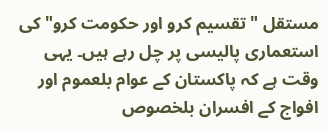مستقل "تقسیم کرو اور حکومت کرو" کی استعماری پالیسی پر چل رہے ہیں۔ یہی وقت ہے کہ پاکستان کے عوام بلعموم اور افواج کے افسران بلخصوص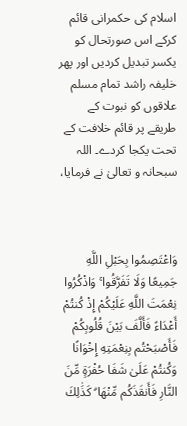اسلام کی حکمرانی قائم کرکے اس صورتحال کو یکسر تبدیل کردیں اور پھر خلیفہ راشد تمام مسلم علاقوں کو نبوت کے طریقے پر قائم خلافت کے تحت یکجا کردے۔ اللہ سبحانہ و تعالیٰ نے فرمایا،



وَاعْتَصِمُوا بِحَبْلِ اللَّهِ جَمِيعًا وَلَا تَفَرَّقُوا ۚ وَاذْكُرُوا نِعْمَتَ اللَّهِ عَلَيْكُمْ إِذْ كُنتُمْ أَعْدَاءً فَأَلَّفَ بَيْنَ قُلُوبِكُمْ فَأَصْبَحْتُم بِنِعْمَتِهِ إِخْوَانًا وَكُنتُمْ عَلَىٰ شَفَا حُفْرَةٍ مِّنَ النَّارِ فَأَنقَذَكُم مِّنْهَا ۗ كَذَٰلِكَ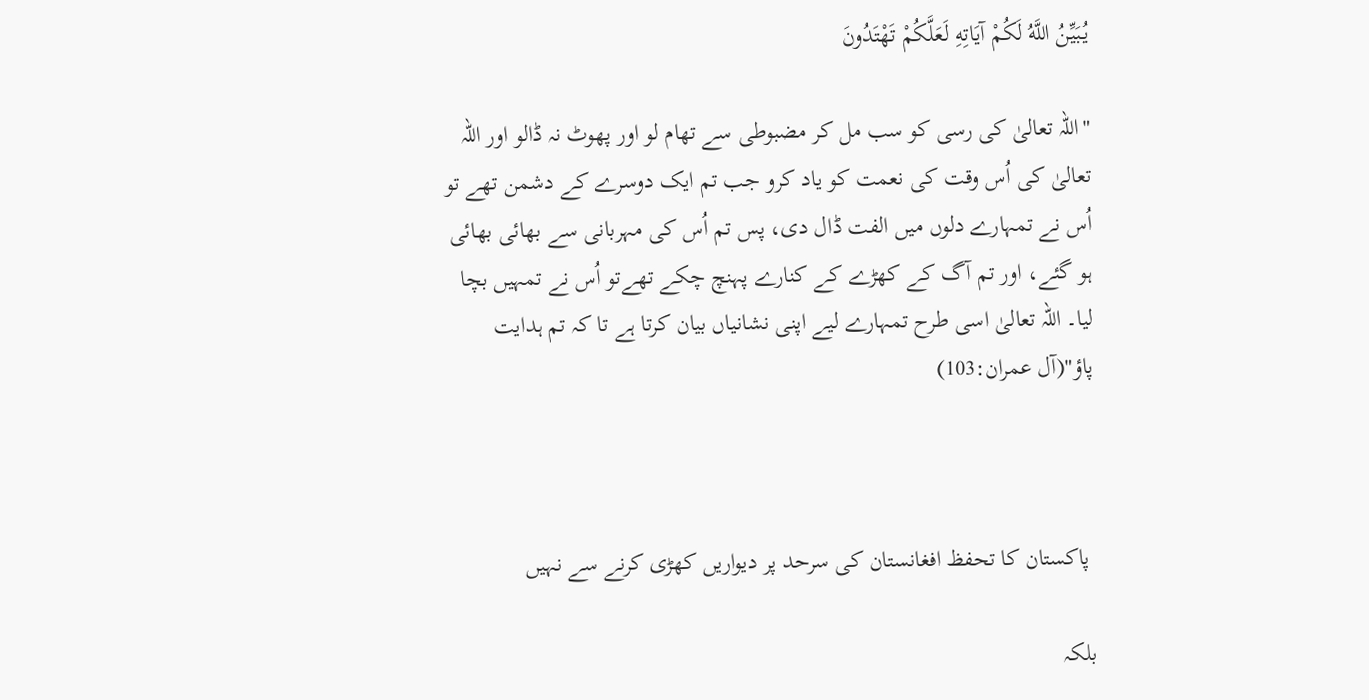يُبَيِّنُ اللَّهُ لَكُمْ آيَاتِهِ لَعَلَّكُمْ تَهْتَدُونَ

"اللہ تعالیٰ کی رسی کو سب مل کر مضبوطی سے تھام لو اور پھوٹ نہ ڈالو اور اللہ تعالیٰ کی اُس وقت کی نعمت کو یاد کرو جب تم ایک دوسرے کے دشمن تھے تو اُس نے تمہارے دلوں میں الفت ڈال دی، پس تم اُس کی مہربانی سے بھائی بھائی ہو گئے، اور تم آگ کے کھڑے کے کنارے پہنچ چکے تھےتو اُس نے تمہیں بچا لیا۔ اللہ تعالیٰ اسی طرح تمہارے لیے اپنی نشانیاں بیان کرتا ہے تا کہ تم ہدایت پاؤ"(آل عمران:103)



 پاکستان کا تحفظ افغانستان کی سرحد پر دیواریں کھڑی کرنے سے نہیں

بلکہ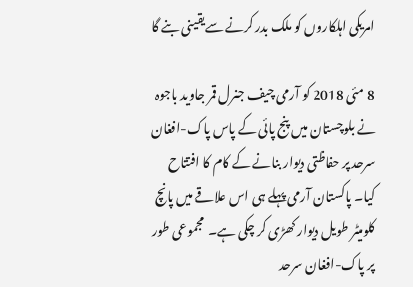امریکی اہلکاروں کو ملک بدر کرنے سےیقینی بنے گا

8 مئی 2018 کو آرمی چیف جنرل قمر جاوید باجوہ نے بلوچستان میں پنج پائی کے پاس پاک-افغان سرحد پر حفاظتی دیوار بنانے کے کام کا افتتاح کیا۔ پاکستان آرمی پہلے ہی اس علاقے میں پانچ کلومیٹر طویل دیوار کھڑی کر چکی ہے۔  مجموعی طور پر پاک-افغان سرحد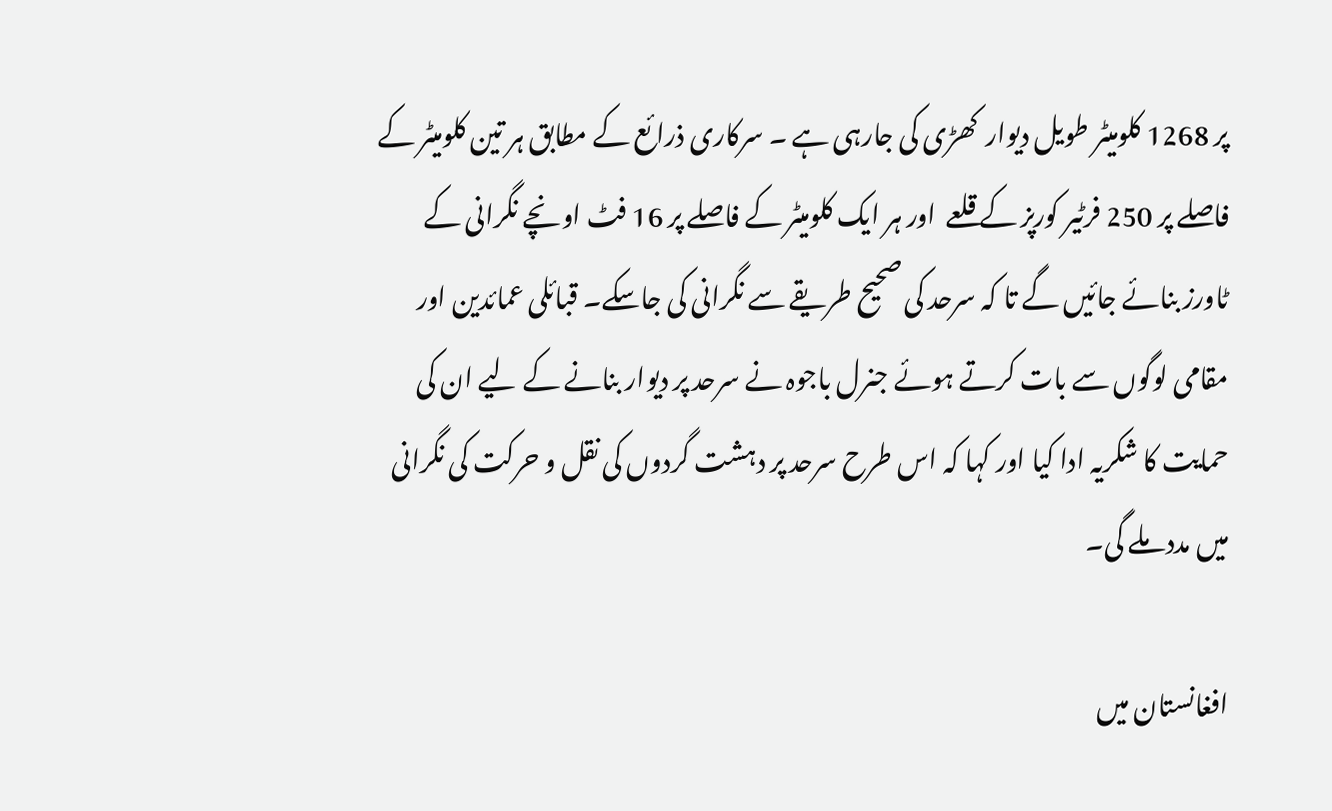پر 1268 کلومیٹر طویل دیوار  کھڑی کی جارہی ہے ۔ سرکاری ذرائع کے مطابق ہر تین کلومیٹر کے فاصلے پر 250 فرٹیر کورپز کے قلعے  اور ہر ایک کلومیٹر کے فاصلے پر 16 فٹ اونچے نگرانی کے ٹاورز بنائے جائیں گے تا کہ سرحد کی صحیح طریقے سے نگرانی کی جاسکے۔ قبائلی عمائدین اور مقامی لوگوں سے بات کرتے ہوئے جنرل باجوہ نے سرحد پر دیوار بنانے کے لیے ان کی حمایت کا شکریہ ادا کیا اور کہا کہ اس طرح سرحد پر دہشت گردوں کی نقل و حرکت کی نگرانی میں مدد ملے گی۔

افغانستان میں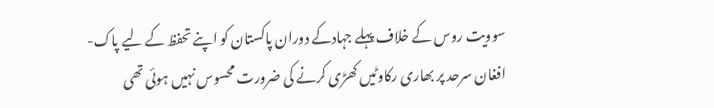سوویت روس کے خلاف پہلے جہادکے دوران پاکستان کو اپنے تحفظ کے لیے پاک-افغان سرحد پر بھاری رکاوٹیں کھڑی کرنے کی ضرورت محسوس نہیں ہوئی تھی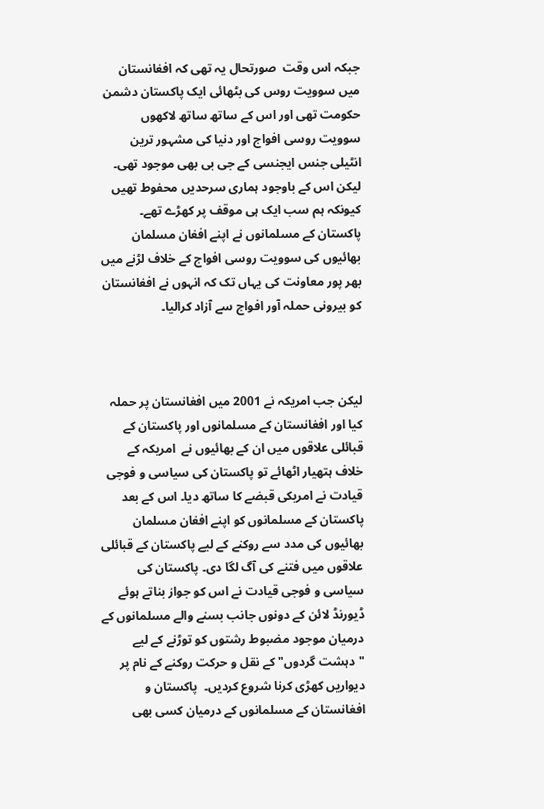جبکہ اس وقت  صورتحال یہ تھی کہ افغانستان میں سوویت روس کی بٹھائی ایک پاکستان دشمن حکومت تھی اور اس کے ساتھ ساتھ لاکھوں  سوویت روسی افواج اور دنیا کی مشہور ترین انٹیلی جنس ایجنسی کے جی بی بھی موجود تھی۔  لیکن اس کے باوجود ہماری سرحدیں محفوط تھیں کیونکہ ہم سب ایک ہی موقف پر کھڑے تھے۔ پاکستان کے مسلمانوں نے اپنے افغان مسلمان بھائیوں کی سوویت روسی افواج کے خلاف لڑنے میں بھر پور معاونت کی یہاں تک کہ انہوں نے افغانستان کو بیرونی حملہ آور افواج سے آزاد کرالیا۔



لیکن جب امریکہ نے 2001 میں افغانستان پر حملہ کیا اور افغانستان کے مسلمانوں اور پاکستان کے قبائلی علاقوں میں ان کے بھائیوں نے  امریکہ کے خلاف ہتھیار اٹھائے تو پاکستان کی سیاسی و فوجی قیادت نے امریکی قبضے کا ساتھ دیا۔ اس کے بعد  پاکستان کے مسلمانوں کو اپنے افغان مسلمان بھائیوں کی مدد سے روکنے کے لیے پاکستان کے قبائلی علاقوں میں فتنے کی آگ لگا دی۔ پاکستان کی سیاسی و فوجی قیادت نے اس کو جواز بناتے ہوئے ڈیورنڈ لائن کے دونوں جانب بسنے والے مسلمانوں کے درمیان موجود مضبوط رشتوں کو توڑنے کے لیے "دہشت گردوں" کے نقل و حرکت روکنے کے نام پر دیواریں کھڑی کرنا شروع کردیں۔  پاکستان و افغانستان کے مسلمانوں کے درمیان کسی بھی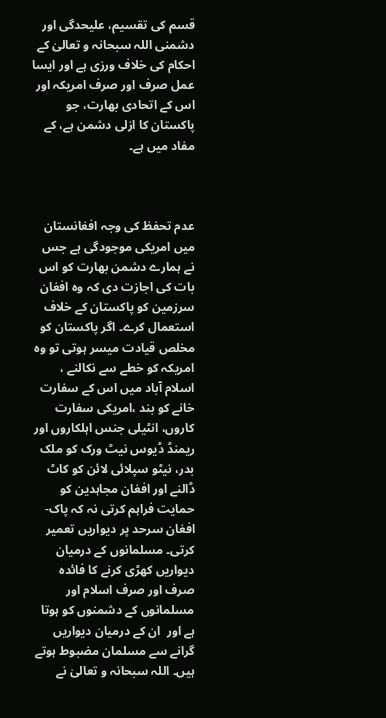قسم کی تقسیم، علیحدگی اور دشمنی اللہ سبحانہ و تعالیٰ کے احکام کی خلاف ورزی ہے اور ایسا عمل صرف اور صرف امریکہ اور اس کے اتحادی بھارت، جو پاکستان کا ازلی دشمن ہے، کے مفاد میں ہے۔



عدم تحفظ کی وجہ افغانستان میں امریکی موجودگی ہے جس نے ہمارے دشمن بھارت کو اس بات کی اجازت دی کہ وہ افغان سرزمین کو پاکستان کے خلاف استعمال کرے۔ اگر پاکستان کو مخلص قیادت میسر ہوتی تو وہ  امریکہ کو خطے سے نکالنے ، اسلام آباد میں اس کے سفارت خانے کو بند ،امریکی سفارت کاروں، انٹیلی جنس اہلکاروں اور ریمنڈ ڈیوس نیٹ ورک کو ملک بدر، نیٹو سپلائی لائن کو کاٹ ڈالنے اور افغان مجاہدین کو حمایت فراہم کرتی نہ کہ پاک-افغان سرحد پر دیواریں تعمیر کرتی۔ مسلمانوں کے درمیان دیواریں کھڑی کرنے کا فائدہ صرف اور صرف اسلام اور مسلمانوں کے دشمنوں کو ہوتا ہے اور  ان کے درمیان دیواریں گرانے سے مسلمان مضبوط ہوتے ہیں۔ اللہ سبحانہ و تعالیٰ نے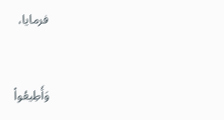فرمایا،



وَأَطِيعُواْ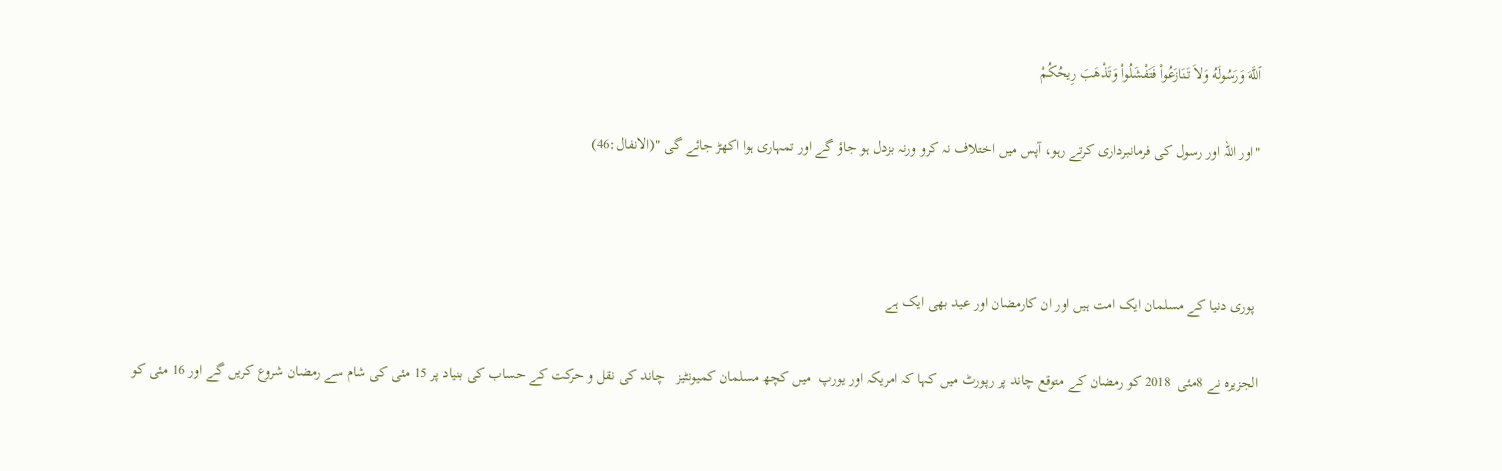ٱللَّهَ وَرَسُولَهُ وَلاَ تَنَازَعُواْ فَتَفْشَلُواْ وَتَذْهَبَ رِيحُكُمْ

"اور اللہ اور رسول کی فرمانبرداری کرتے رہو، آپس میں اختلاف نہ کرو ورنہ بزدل ہو جاؤ گے اور تمہاری ہوا اکھڑ جائے گی "(الانفال:46)



 پوری دنیا کے مسلمان ایک امت ہیں اور ان کارمضان اور عید بھی ایک ہے

الجزیرہ نے 8مئی  2018 کو رمضان کے متوقع چاند پر رپورٹ میں کہا کہ امریکہ اور یورپ  میں کچھ مسلمان کمیونٹیز   چاند کی نقل و حرکت کے حساب کی بنیاد پر 15 مئی کی شام سے رمضان شروع کریں گے اور 16 مئی کو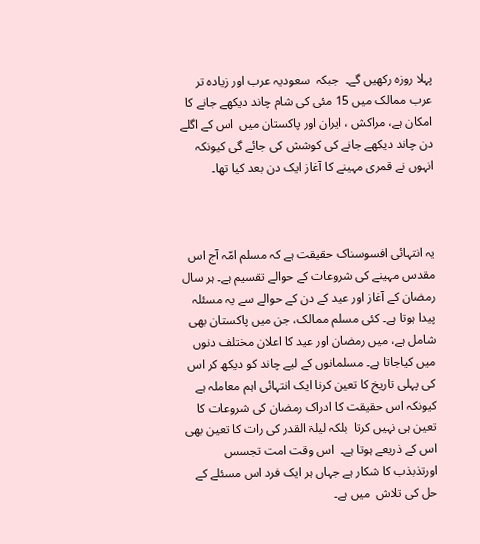پہلا روزہ رکھیں گے۔  جبکہ  سعودیہ عرب اور زیادہ تر عرب ممالک میں 15 مئی کی شام چاند دیکھے جانے کا امکان ہے، مراکش ، ایران اور پاکستان میں  اس کے اگلے دن چاند دیکھے جانے کی کوشش کی جائے گی کیونکہ انہوں نے قمری مہینے کا آغاز ایک دن بعد کیا تھا۔



یہ انتہائی افسوسناک حقیقت ہے کہ مسلم امّہ آج اس مقدس مہینے کی شروعات کے حوالے تقسیم ہے۔ ہر سال رمضان کے آغاز اور عید کے دن کے حوالے سے یہ مسئلہ پیدا ہوتا ہے۔ کئی مسلم ممالک، جن میں پاکستان بھی شامل ہے، میں رمضان اور عید کا اعلان مختلف دنوں میں کیاجاتا ہے۔ مسلمانوں کے لیے چاند کو دیکھ کر اس کی پہلی تاریخ کا تعین کرنا ایک انتہائی اہم معاملہ ہے کیونکہ اس حقیقت کا ادراک رمضان کی شروعات کا تعین ہی نہیں کرتا  بلکہ لیلۃ القدر کی رات کا تعین بھی  اس کے ذریعے ہوتا ہے۔  اس وقت امت تجسس  اورتذبذب کا شکار ہے جہاں ہر ایک فرد اس مسئلے کے حل کی تلاش  میں ہے۔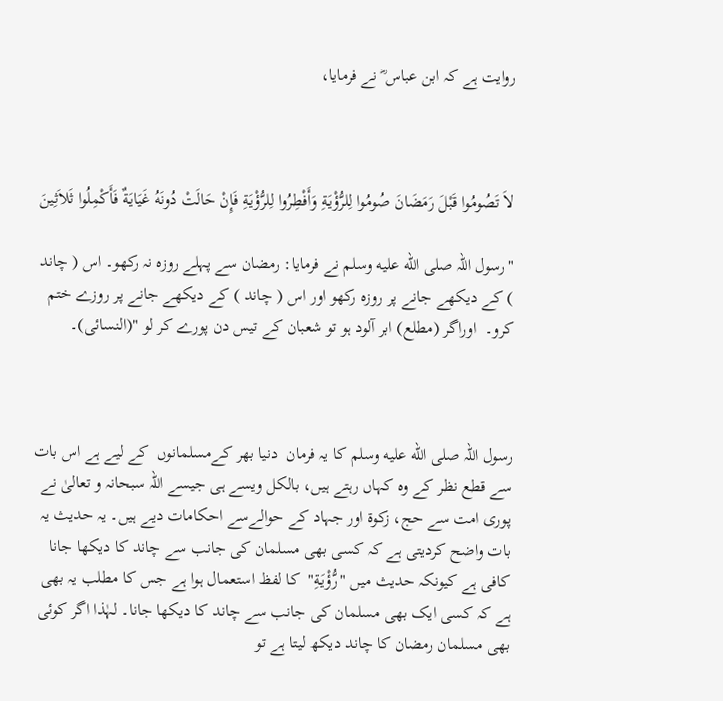روایت ہے کہ ابن عباس ؓ نے فرمایا،



لاَ تَصُومُوا قَبْلَ رَمَضَانَ صُومُوا لِلرُّؤْيَةِ وَأَفْطِرُوا لِلرُّؤْيَةِ فَإِنْ حَالَتْ دُونَهُ غَيَايَةٌ فَأَكْمِلُوا ثَلاَثِينَ

"رسول اللہ صلى الله عليه وسلم نے فرمایا: رمضان سے پہلے روزہ نہ رکھو۔ اس ( چاند ) کے دیکھے جانے پر روزہ رکھو اور اس ( چاند ) کے دیکھے جانے پر روزے ختم کرو۔  اوراگر (مطلع) ابر آلود ہو تو شعبان کے تیس دن پورے کر لو "(النسائی)۔



رسول اللہ صلى الله عليه وسلم کا یہ فرمان  دنیا بھر کےمسلمانوں  کے لیے ہے اس بات سے قطع نظر کے وہ کہاں رہتے ہیں، بالکل ویسے ہی جیسے اللہ سبحانہ و تعالیٰ نے پوری امت سے حج، زکوۃ اور جہاد کے حوالےسے احکامات دیے ہیں۔ یہ حدیث یہ بات واضح کردیتی ہے کہ کسی بھی مسلمان کی جانب سے چاند کا دیکھا جانا  کافی ہے کیونکہ حدیث میں "رُّؤْيَةِ"  کا لفظ استعمال ہوا ہے جس کا مطلب یہ بھی ہے کہ کسی ایک بھی مسلمان کی جانب سے چاند کا دیکھا جانا۔ لہٰذا اگر کوئی بھی مسلمان رمضان کا چاند دیکھ لیتا ہے تو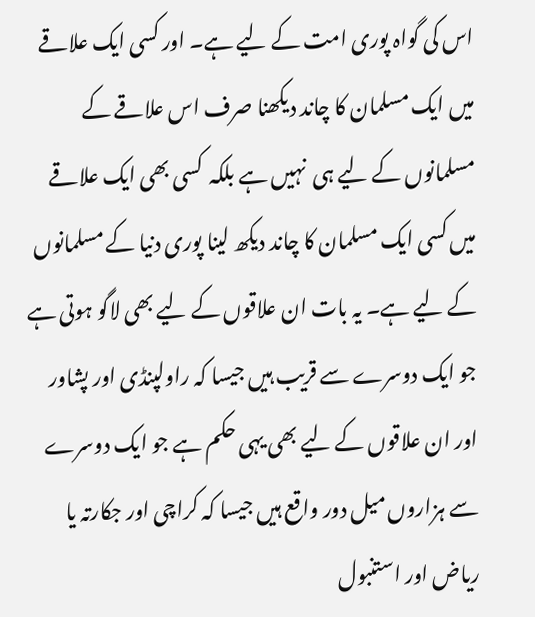اس کی گواہ پوری امت کے لیے ہے۔ اور کسی ایک علاقے میں ایک مسلمان کا چاند دیکھنا صرف اس علاقے کے مسلمانوں کے لیے ہی  نہیں ہے بلکہ  کسی بھی ایک علاقے میں کسی ایک مسلمان کا چاند دیکھ لینا پوری دنیا کے مسلمانوں کے لیے ہے۔ یہ بات ان علاقوں کے لیے بھی لاگو ہوتی ہے جو ایک دوسرے سے قریب ہیں جیسا کہ راولپنڈی اور پشاور اور ان علاقوں کے لیے بھی یہی حکم ہے جو ایک دوسرے سے ہزاروں میل دور واقع ہیں جیسا کہ کراچی اور جکارتہ یا ریاض اور استنبول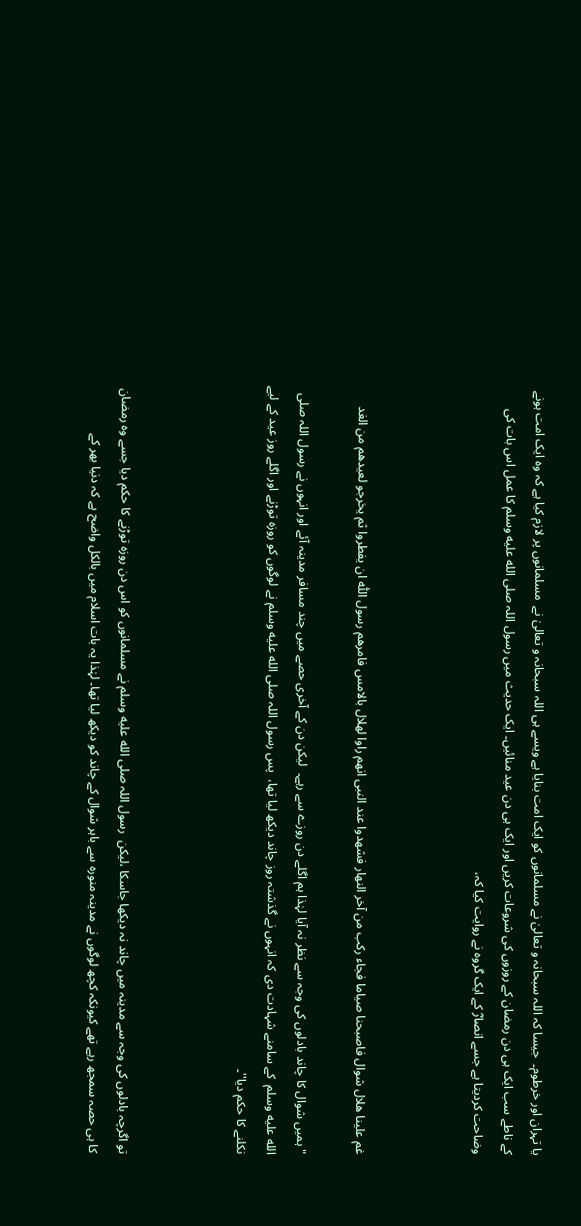یا تہران اور خرطوم۔  جیسا کہ اللہ سبحانہ و تعالیٰ نے مسلمانوں کو ایک امت بنایا ہے ویسے ہی اللہ سبحانہ و تعالیٰ نے  مسلمانوں پر لازم کیا ہے کہ وہ ایک امت ہونے کے ناطے سب ایک ہی دن رمضان کے روزوں کی شروعات کریں اور ایک ہی دن عید منائیں۔ ایک حدیث میں رسول اللہ صلى الله عليه وسلم کا عمل اس بات کی وضاحت کردیتا ہے جسے انصارؓ کے ایک گروہ نے روایت کیا کہ،



غم علینا ھلال شوال فاصبحنا صیاما فجاء رکب من آخر النھار فشھدوا عند النبی انھم راوا لھلال بالامس فامرھم رسول اللّٰہ ان یفطروا ثم یخرجو لعیدھم من الغد

"ہمیں شوال کا چاند بادلوں کی وجہ سے نظر نہ آیا لہٰذا ہم اگلے دن روزے سے رہے۔  لیکن دن کے آخری حصے میں چند مسافر مدینہ آئے اور انہوں نے رسول اللہ صلى الله عليه وسلم  کے سامنے شہادت دی کہ انہوں نے گذشتہ روز چاند دیکھ لیا تھا،  پس رسول اللہ صلى الله عليه وسلم نے لوگوں کو روزہ توڑنے اور اگلے روز عید کے لیے نکلنے کا حکم دیا''۔



تو اگرچہ بادلوں کی وجہ سے مدینہ میں چاند نہ دیکھا جاسکا ،لیکن  رسول اللہ صلى الله عليه وسلم نے مسلمانوں کو اس دن روزہ توڑنے کا حکم دیا جسے وہ رمضان کا ہی حصہ سمجھ رہے تھے کیونکہ کچھ لوگوں نے مدینہ منورہ سے باہر شوال کے چاند کو دیکھ لیا تھا۔ لہٰذا یہ بات اسلام میں بالکل واضح ہے کہ دنیا بھر کے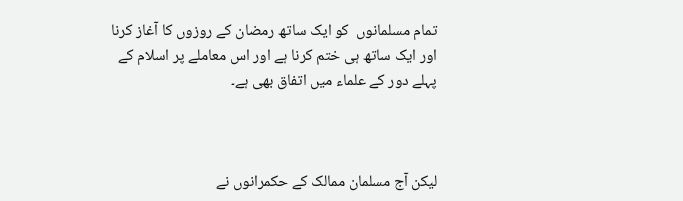تمام مسلمانوں  کو ایک ساتھ رمضان کے روزوں کا آغاز کرنا اور ایک ساتھ ہی ختم کرنا ہے اور اس معاملے پر اسلام کے پہلے دور کے علماء میں اتفاق بھی ہے۔



لیکن آج مسلمان ممالک کے حکمرانوں نے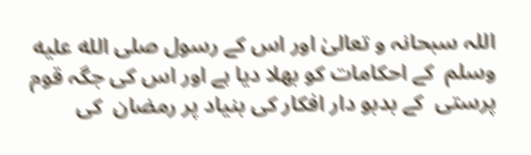اللہ سبحانہ و تعالیٰ اور اس کے رسول صلى الله عليه وسلم  کے احکامات کو بھلا دیا ہے اور اس کی جگہ قوم پرستی  کے بدبو دار افکار کی بنیاد پر رمضان  کی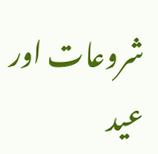شروعات اور عید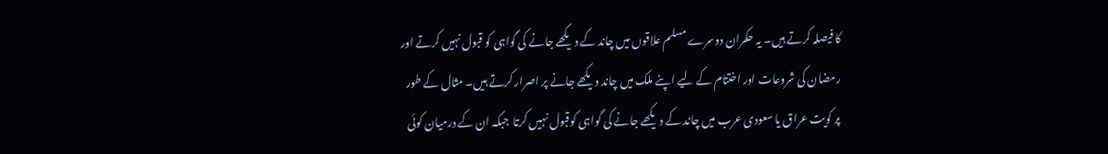کا فیصلہ کرتے ہیں۔ یہ حکمران دوسرے مسلم علاقوں میں چاند کے دیکھے جانے کی گواہی کو قبول نہیں کرتے اور  رمضان کی شروعات اور اختتام کے لیے اپنے ملک میں چاند دیکھے جانے پر اصرار کرتے ہیں۔ مثال کے طور پر کویت عراق یا سعودی عرب میں چاند کے دیکھے جانے کی گواہی کوقبول نہیں کرتا  جبکہ ان کے درمیان کوئی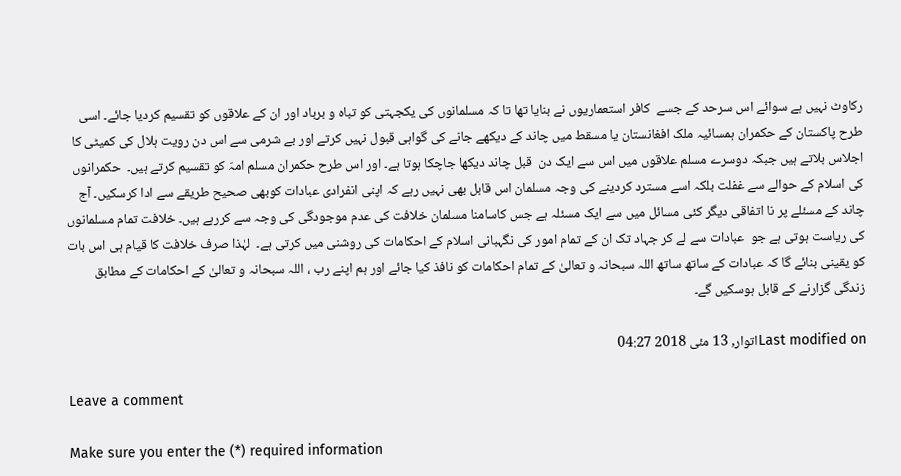رکاوٹ نہیں ہے سوائے اس سرحد کے جسے  کافر استعماریوں نے بنایا تھا تا کہ مسلمانوں کی یکجہتی کو تباہ و برباد اور ان کے علاقوں کو تقسیم کردیا جائے۔ اسی طرح پاکستان کے حکمران ہمسائیہ ملک افغانستان یا مسقط میں چاند کے دیکھے جانے کی گواہی قبول نہیں کرتے اور بے شرمی سے اس دن رویت ہلال کی کمیٹی کا اجلاس بلاتے ہیں جبکہ دوسرے مسلم علاقوں میں اس سے ایک دن  قبل چاند دیکھا جاچکا ہوتا ہے۔ اور اس طرح حکمران مسلم امہّ کو تقسیم کرتے ہیں۔  حکمرانوں کی اسلام کے حوالے سے غفلت بلکہ اسے مسترد کردینے کی وجہ مسلمان اس قابل بھی نہیں رہے کہ اپنی انفرادی عبادات کوبھی صحیح طریقے سے ادا کرسکیں۔ آج چاند کے مسئلے پر نا اتفاقی دیگر کئی مسائل میں سے ایک مسئلہ ہے جس کاسامنا مسلمان خلافت کی عدم موجودگی کی وجہ سے کررہے ہیں۔ خلافت تمام مسلمانوں کی ریاست ہوتی ہے جو  عبادات سے لے کر جہاد تک ان کے تمام امور کی نگہبانی اسلام کے احکامات کی روشنی میں کرتی ہے۔  لہٰذا صرف خلافت کا قیام ہی اس بات کو یقینی بنائے گا کہ عبادات کے ساتھ ساتھ اللہ سبحانہ و تعالیٰ کے تمام احکامات کو نافذ کیا جائے اور ہم اپنے رب ، اللہ سبحانہ و تعالیٰ کے احکامات کے مطابق زندگی گزارنے کے قابل ہوسکیں گے۔

Last modified onاتوار, 13 مئی 2018 04:27

Leave a comment

Make sure you enter the (*) required information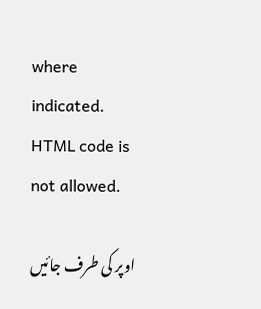where indicated. HTML code is not allowed.

اوپر کی طرف جائیں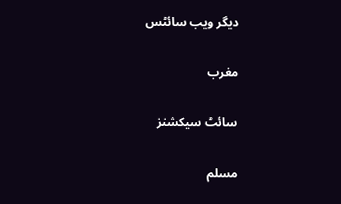دیگر ویب سائٹس

مغرب

سائٹ سیکشنز

مسلم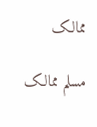ممالک

مسلم ممالک